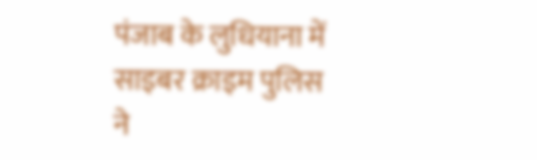पंजाब के लुधियाना में साइबर क्राइम पुलिस ने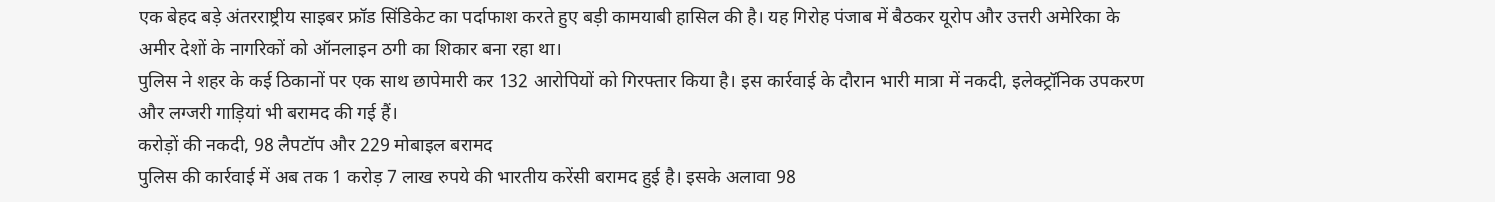एक बेहद बड़े अंतरराष्ट्रीय साइबर फ्रॉड सिंडिकेट का पर्दाफाश करते हुए बड़ी कामयाबी हासिल की है। यह गिरोह पंजाब में बैठकर यूरोप और उत्तरी अमेरिका के अमीर देशों के नागरिकों को ऑनलाइन ठगी का शिकार बना रहा था।
पुलिस ने शहर के कई ठिकानों पर एक साथ छापेमारी कर 132 आरोपियों को गिरफ्तार किया है। इस कार्रवाई के दौरान भारी मात्रा में नकदी, इलेक्ट्रॉनिक उपकरण और लग्जरी गाड़ियां भी बरामद की गई हैं।
करोड़ों की नकदी, 98 लैपटॉप और 229 मोबाइल बरामद
पुलिस की कार्रवाई में अब तक 1 करोड़ 7 लाख रुपये की भारतीय करेंसी बरामद हुई है। इसके अलावा 98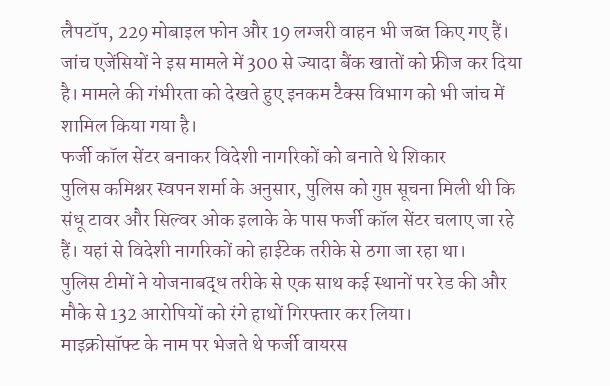लैपटॉप, 229 मोबाइल फोन और 19 लग्जरी वाहन भी जब्त किए गए हैं।
जांच एजेंसियों ने इस मामले में 300 से ज्यादा बैंक खातों को फ्रीज कर दिया है। मामले की गंभीरता को देखते हुए इनकम टैक्स विभाग को भी जांच में शामिल किया गया है।
फर्जी कॉल सेंटर बनाकर विदेशी नागरिकों को बनाते थे शिकार
पुलिस कमिश्नर स्वपन शर्मा के अनुसार, पुलिस को गुप्त सूचना मिली थी कि संधू टावर और सिल्वर ओक इलाके के पास फर्जी कॉल सेंटर चलाए जा रहे हैं। यहां से विदेशी नागरिकों को हाईटेक तरीके से ठगा जा रहा था।
पुलिस टीमों ने योजनाबद्ध तरीके से एक साथ कई स्थानों पर रेड की और मौके से 132 आरोपियों को रंगे हाथों गिरफ्तार कर लिया।
माइक्रोसॉफ्ट के नाम पर भेजते थे फर्जी वायरस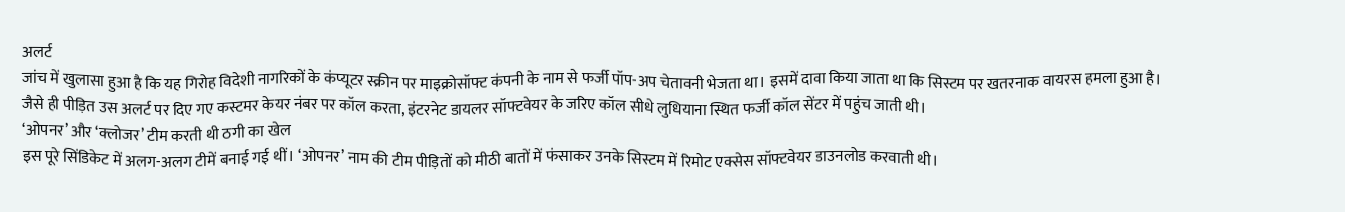अलर्ट
जांच में खुलासा हुआ है कि यह गिरोह विदेशी नागरिकों के कंप्यूटर स्क्रीन पर माइक्रोसॉफ्ट कंपनी के नाम से फर्जी पॉप-अप चेतावनी भेजता था। इसमें दावा किया जाता था कि सिस्टम पर खतरनाक वायरस हमला हुआ है।
जैसे ही पीड़ित उस अलर्ट पर दिए गए कस्टमर केयर नंबर पर कॉल करता, इंटरनेट डायलर सॉफ्टवेयर के जरिए कॉल सीधे लुधियाना स्थित फर्जी कॉल सेंटर में पहुंच जाती थी।
‘ओपनर’ और ‘क्लोजर’ टीम करती थी ठगी का खेल
इस पूरे सिंडिकेट में अलग-अलग टीमें बनाई गई थीं। ‘ओपनर’ नाम की टीम पीड़ितों को मीठी बातों में फंसाकर उनके सिस्टम में रिमोट एक्सेस सॉफ्टवेयर डाउनलोड करवाती थी।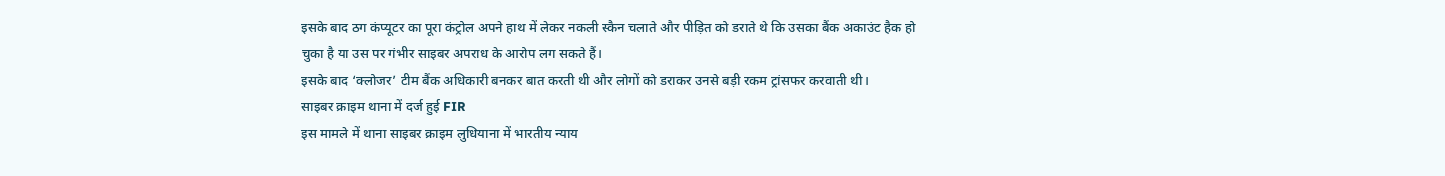इसके बाद ठग कंप्यूटर का पूरा कंट्रोल अपने हाथ में लेकर नकली स्कैन चलाते और पीड़ित को डराते थे कि उसका बैंक अकाउंट हैक हो चुका है या उस पर गंभीर साइबर अपराध के आरोप लग सकते हैं।
इसके बाद ‘क्लोजर’ टीम बैंक अधिकारी बनकर बात करती थी और लोगों को डराकर उनसे बड़ी रकम ट्रांसफर करवाती थी।
साइबर क्राइम थाना में दर्ज हुई FIR
इस मामले में थाना साइबर क्राइम लुधियाना में भारतीय न्याय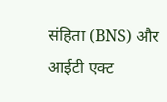संहिता (BNS) और आईटी एक्ट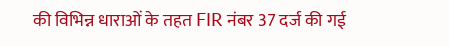की विभिन्न धाराओं के तहत FIR नंबर 37 दर्ज की गई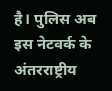है। पुलिस अब इस नेटवर्क के अंतरराष्ट्रीय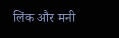लिंक और मनी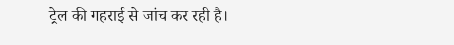ट्रेल की गहराई से जांच कर रही है।